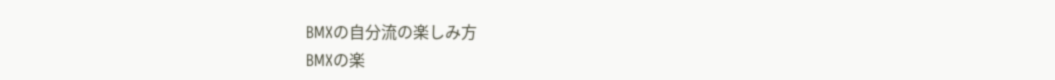BMXの自分流の楽しみ方
BMXの楽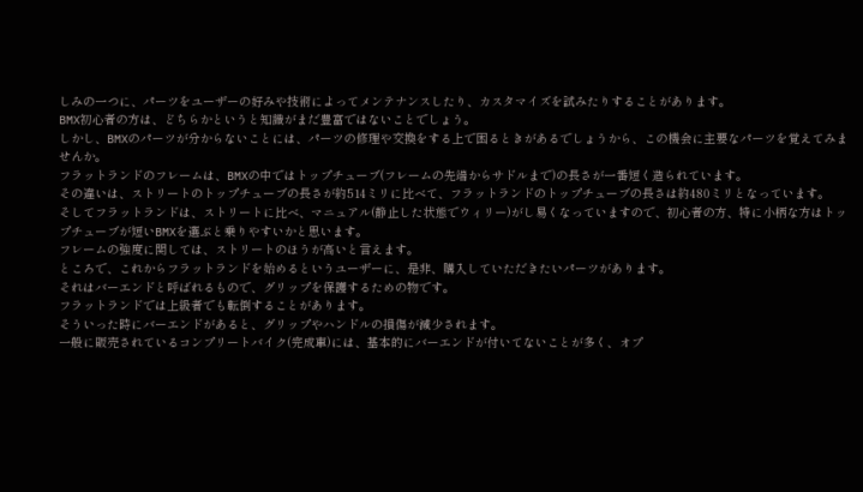しみの一つに、パーツをユーザーの好みや技術によってメンテナンスしたり、カスタマイズを試みたりすることがあります。
BMX初心者の方は、どちらかというと知識がまだ豊富ではないことでしょう。
しかし、BMXのパーツが分からないことには、パーツの修理や交換をする上で困るときがあるでしょうから、この機会に主要なパーツを覚えてみませんか。
フラットランドのフレームは、BMXの中ではトップチューブ(フレームの先端からサドルまで)の長さが一番短く造られています。
その違いは、ストリートのトップチューブの長さが約514ミリに比べて、フラットランドのトップチューブの長さは約480ミリとなっています。
そしてフラットランドは、ストリートに比べ、マニュアル(静止した状態でウィリー)がし易くなっていますので、初心者の方、特に小柄な方はトップチューブが短いBMXを選ぶと乗りやすいかと思います。
フレームの強度に関しては、ストリートのほうが高いと言えます。
ところで、これからフラットランドを始めるというユーザーに、是非、購入していただきたいパーツがあります。
それはバーエンドと呼ばれるもので、グリップを保護するための物です。
フラットランドでは上級者でも転倒することがあります。
そういった時にバーエンドがあると、グリップやハンドルの損傷が減少されます。
一般に販売されているコンプリートバイク(完成車)には、基本的にバーエンドが付いてないことが多く、オプ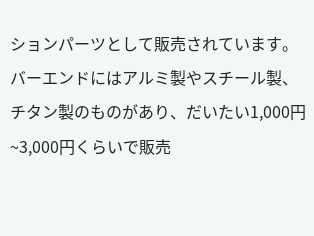ションパーツとして販売されています。
バーエンドにはアルミ製やスチール製、チタン製のものがあり、だいたい1,000円~3,000円くらいで販売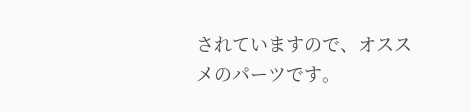されていますので、オススメのパーツです。